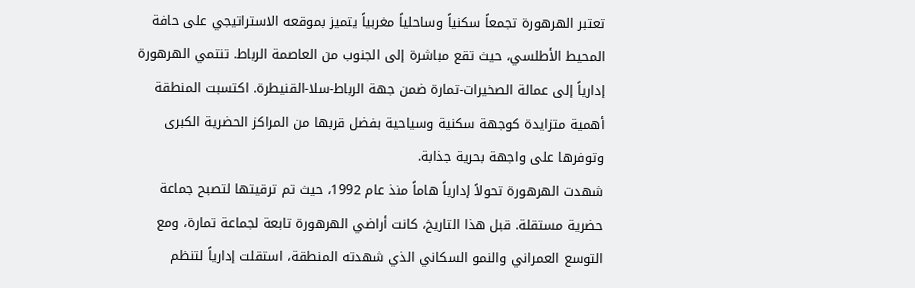تعتبر الهرهورة تجمعاً سكنياً وساحلياً مغربياً يتميز بموقعه الاستراتيجي على حافة المحيط الأطلسي، حيث تقع مباشرة إلى الجنوب من العاصمة الرباط. تنتمي الهرهورة إدارياً إلى عمالة الصخيرات-تمارة ضمن جهة الرباط-سلا-القنيطرة. اكتسبت المنطقة أهمية متزايدة كوجهة سكنية وسياحية بفضل قربها من المراكز الحضرية الكبرى وتوفرها على واجهة بحرية جذابة.
شهدت الهرهورة تحولاً إدارياً هاماً منذ عام 1992، حيث تم ترقيتها لتصبح جماعة حضرية مستقلة. قبل هذا التاريخ، كانت أراضي الهرهورة تابعة لجماعة تمارة، ومع التوسع العمراني والنمو السكاني الذي شهدته المنطقة، استقلت إدارياً لتنظم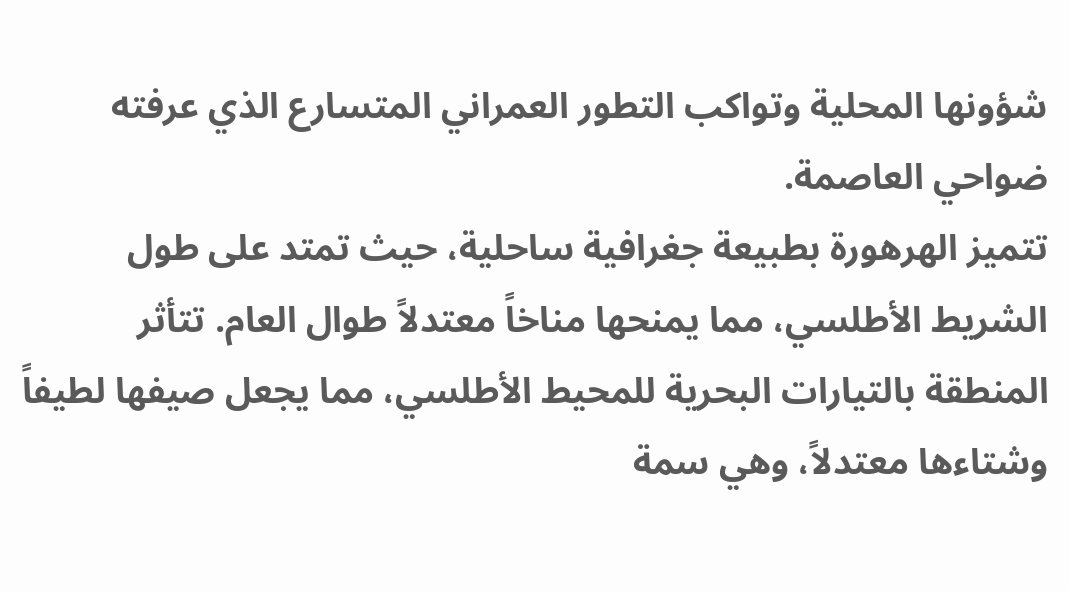شؤونها المحلية وتواكب التطور العمراني المتسارع الذي عرفته ضواحي العاصمة.
تتميز الهرهورة بطبيعة جغرافية ساحلية، حيث تمتد على طول الشريط الأطلسي، مما يمنحها مناخاً معتدلاً طوال العام. تتأثر المنطقة بالتيارات البحرية للمحيط الأطلسي، مما يجعل صيفها لطيفاً وشتاءها معتدلاً، وهي سمة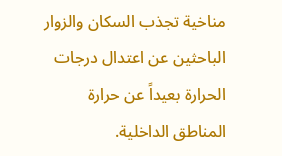مناخية تجذب السكان والزوار الباحثين عن اعتدال درجات الحرارة بعيداً عن حرارة المناطق الداخلية.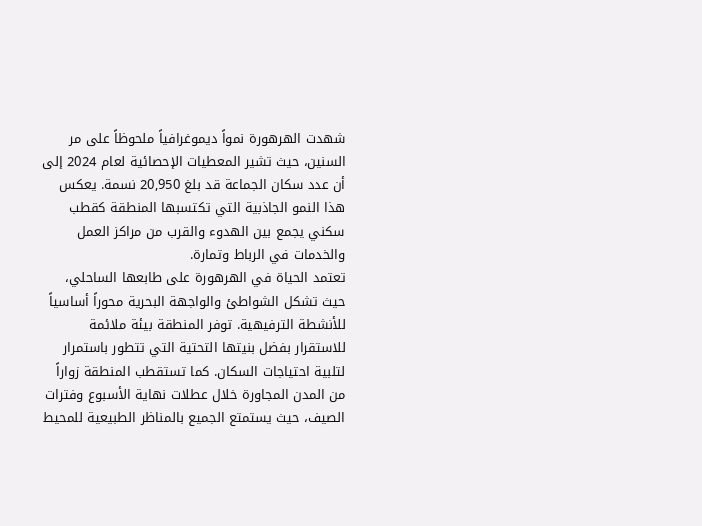شهدت الهرهورة نمواً ديموغرافياً ملحوظاً على مر السنين، حيث تشير المعطيات الإحصائية لعام 2024 إلى أن عدد سكان الجماعة قد بلغ 20,950 نسمة. يعكس هذا النمو الجاذبية التي تكتسبها المنطقة كقطب سكني يجمع بين الهدوء والقرب من مراكز العمل والخدمات في الرباط وتمارة.
تعتمد الحياة في الهرهورة على طابعها الساحلي، حيث تشكل الشواطئ والواجهة البحرية محوراً أساسياً للأنشطة الترفيهية. توفر المنطقة بيئة ملائمة للاستقرار بفضل بنيتها التحتية التي تتطور باستمرار لتلبية احتياجات السكان. كما تستقطب المنطقة زواراً من المدن المجاورة خلال عطلات نهاية الأسبوع وفترات الصيف، حيث يستمتع الجميع بالمناظر الطبيعية للمحيط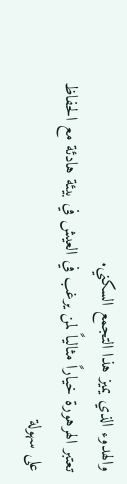والهدوء الذي يميز هذا التجمع السكني.
تعتبر الهرهورة خياراً مثالياً لمن يرغب في العيش في بيئة هادئة مع الحفاظ على سهولة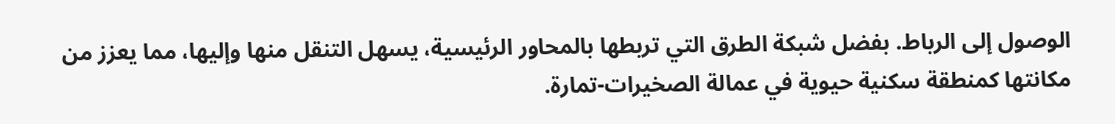الوصول إلى الرباط. بفضل شبكة الطرق التي تربطها بالمحاور الرئيسية، يسهل التنقل منها وإليها، مما يعزز من مكانتها كمنطقة سكنية حيوية في عمالة الصخيرات-تمارة.